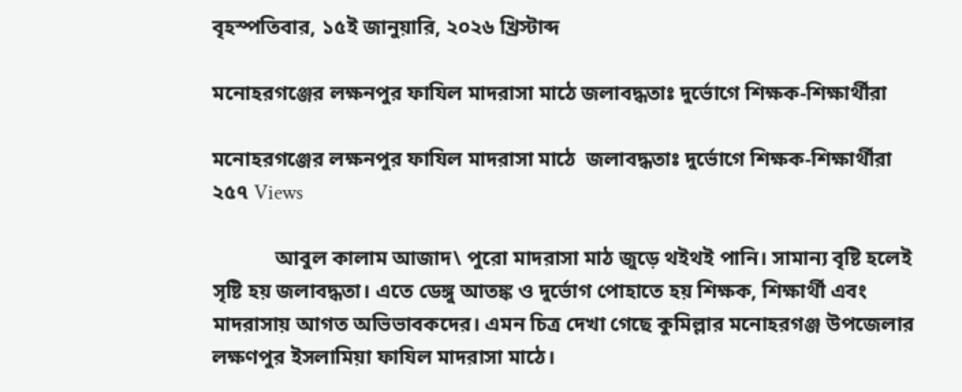বৃহস্পতিবার, ১৫ই জানুয়ারি, ২০২৬ খ্রিস্টাব্দ

মনোহরগঞ্জের লক্ষনপুর ফাযিল মাদরাসা মাঠে জলাবদ্ধতাঃ দুর্ভোগে শিক্ষক-শিক্ষার্থীরা

মনোহরগঞ্জের লক্ষনপুর ফাযিল মাদরাসা মাঠে  জলাবদ্ধতাঃ দুর্ভোগে শিক্ষক-শিক্ষার্থীরা
২৫৭ Views

            আবুল কালাম আজাদ\ পুরো মাদরাসা মাঠ জুড়ে থইথই পানি। সামান্য বৃষ্টি হলেই সৃষ্টি হয় জলাবদ্ধতা। এতে ডেঙ্গু আতঙ্ক ও দুর্ভোগ পোহাতে হয় শিক্ষক, শিক্ষার্থী এবং মাদরাসায় আগত অভিভাবকদের। এমন চিত্র দেখা গেছে কুমিল্লার মনোহরগঞ্জ উপজেলার লক্ষণপুর ইসলামিয়া ফাযিল মাদরাসা মাঠে।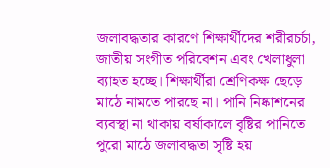জলাবদ্ধতার কারণে শিক্ষার্থীদের শরীরচর্চা, জাতীয় সংগীত পরিবেশন এবং খেলাধুলা ব্যাহত হচ্ছে। শিক্ষার্থীরা শ্রেণিকক্ষ ছেড়ে মাঠে নামতে পারছে না। পানি নিষ্কাশনের ব্যবস্থা না থাকায় বর্ষাকালে বৃষ্টির পানিতে পুরো মাঠে জলাবদ্ধতা সৃষ্টি হয়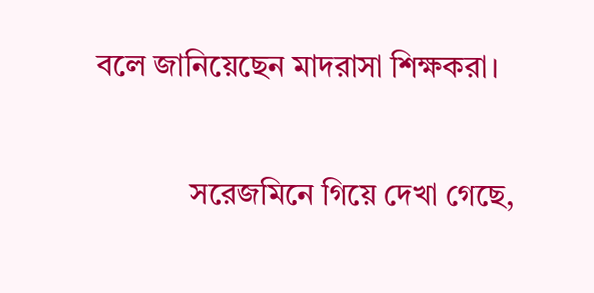বলে জানিয়েছেন মাদরাসা শিক্ষকরা।

            সরেজমিনে গিয়ে দেখা গেছে,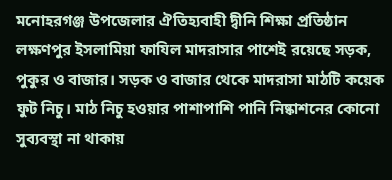মনোহরগঞ্জ উপজেলার ঐতিহ্যবাহী দ্বীনি শিক্ষা প্রতিষ্ঠান লক্ষণপুর ইসলামিয়া ফাযিল মাদরাসার পাশেই রয়েছে সড়ক, পুকুর ও বাজার। সড়ক ও বাজার থেকে মাদরাসা মাঠটি কয়েক ফুট নিচু। মাঠ নিচু হওয়ার পাশাপাশি পানি নিষ্কাশনের কোনো সুব্যবস্থা না থাকায়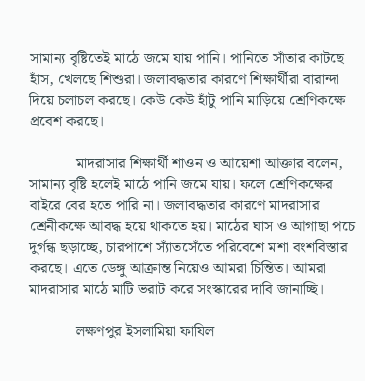সামান্য বৃষ্টিতেই মাঠে জমে যায় পানি। পানিতে সাঁতার কাটছে হাঁস, খেলছে শিশুরা। জলাবদ্ধতার কারণে শিক্ষার্থীরা বারান্দা দিয়ে চলাচল করছে। কেউ কেউ হাঁটু পানি মাড়িয়ে শ্রেণিকক্ষে প্রবেশ করছে।

            মাদরাসার শিক্ষার্থী শাওন ও আয়েশা আক্তার বলেন, সামান্য বৃষ্টি হলেই মাঠে পানি জমে যায়। ফলে শ্রেণিকক্ষের বাইরে বের হতে পারি না। জলাবদ্ধতার কারণে মাদরাসার শ্রেনীকক্ষে আবদ্ধ হয়ে থাকতে হয়। মাঠের ঘাস ও আগাছা পচে দুর্গন্ধ ছড়াচ্ছে, চারপাশে স্যাঁতসেঁতে পরিবেশে মশা বংশবিস্তার করছে। এতে ডেঙ্গু আক্রান্ত নিয়েও আমরা চিন্তিত। আমরা মাদরাসার মাঠে মাটি ভরাট করে সংস্কারের দাবি জানাচ্ছি।

            লক্ষণপুর ইসলামিয়া ফাযিল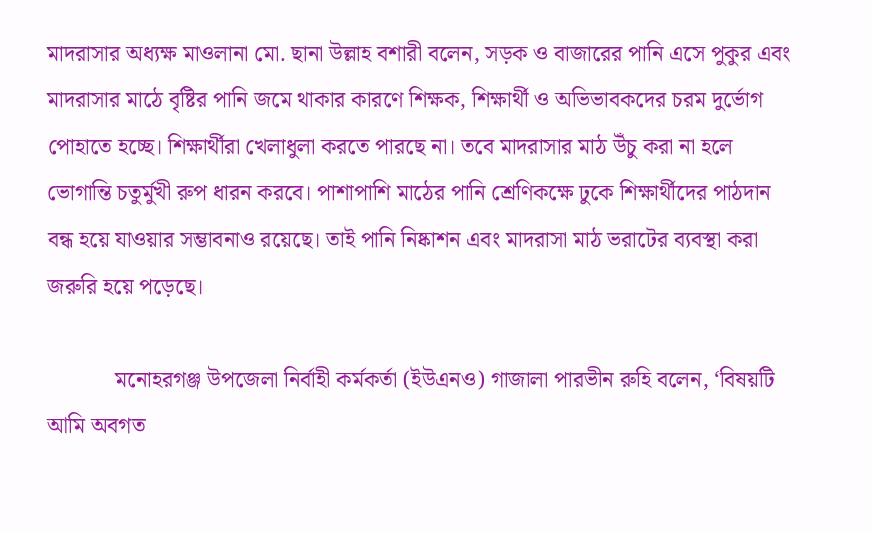মাদরাসার অধ্যক্ষ মাওলানা মো. ছানা উল্লাহ বশারী বলেন, সড়ক ও বাজারের পানি এসে পুকুর এবং মাদরাসার মাঠে বৃষ্টির পানি জমে থাকার কারণে শিক্ষক, শিক্ষার্থী ও অভিভাবকদের চরম দুর্ভোগ পোহাতে হচ্ছে। শিক্ষার্থীরা খেলাধুলা করতে পারছে না। তবে মাদরাসার মাঠ উঁচু করা না হলে ভোগান্তি চতুর্মুখী রুপ ধারন করবে। পাশাপাশি মাঠের পানি শ্রেণিকক্ষে ঢুকে শিক্ষার্থীদের পাঠদান বন্ধ হয়ে যাওয়ার সম্ভাবনাও রয়েছে। তাই পানি নিষ্কাশন এবং মাদরাসা মাঠ ভরাটের ব্যবস্থা করা জরুরি হয়ে পড়েছে।

            মনোহরগঞ্জ উপজেলা নির্বাহী কর্মকর্তা (ইউএনও) গাজালা পারভীন রুহি বলেন, ‘বিষয়টি আমি অবগত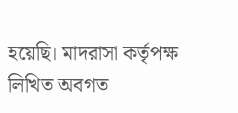হয়েছি। মাদরাসা কর্তৃপক্ষ লিখিত অবগত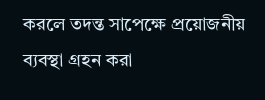করলে তদন্ত সাপেক্ষে প্রয়োজনীয় ব্যবস্থা গ্রহন করা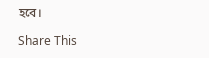হবে।

Share This